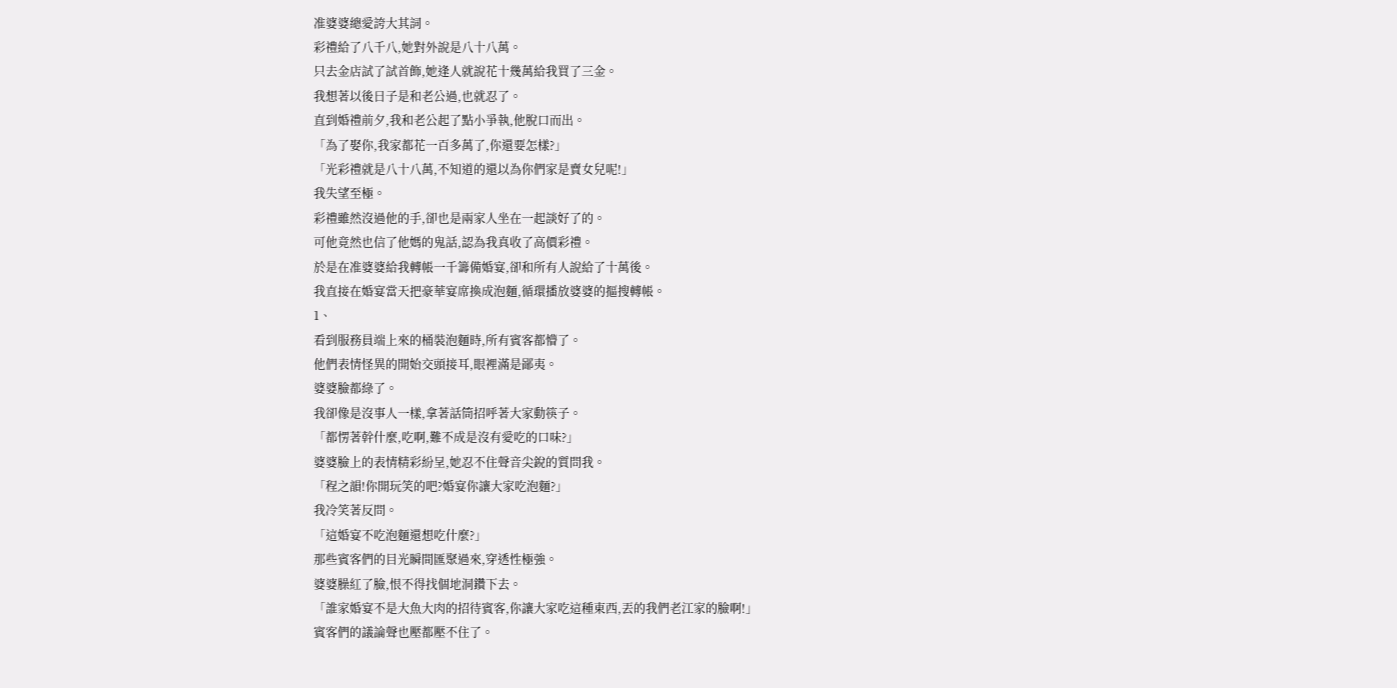准婆婆總愛誇大其詞。
彩禮給了八千八,她對外說是八十八萬。
只去金店試了試首飾,她逢人就說花十幾萬給我買了三金。
我想著以後日子是和老公過,也就忍了。
直到婚禮前夕,我和老公起了點小爭執,他脫口而出。
「為了娶你,我家都花一百多萬了,你還要怎樣?」
「光彩禮就是八十八萬,不知道的還以為你們家是賣女兒呢!」
我失望至極。
彩禮雖然沒過他的手,卻也是兩家人坐在一起談好了的。
可他竟然也信了他媽的鬼話,認為我真收了高價彩禮。
於是在准婆婆給我轉帳一千籌備婚宴,卻和所有人說給了十萬後。
我直接在婚宴當天把豪華宴席換成泡麵,循環播放婆婆的摳搜轉帳。
1、
看到服務員端上來的桶裝泡麵時,所有賓客都懵了。
他們表情怪異的開始交頭接耳,眼裡滿是鄙夷。
婆婆臉都綠了。
我卻像是沒事人一樣,拿著話筒招呼著大家動筷子。
「都愣著幹什麼,吃啊,難不成是沒有愛吃的口味?」
婆婆臉上的表情精彩紛呈,她忍不住聲音尖銳的質問我。
「程之韻!你開玩笑的吧?婚宴你讓大家吃泡麵?」
我冷笑著反問。
「這婚宴不吃泡麵還想吃什麼?」
那些賓客們的目光瞬間匯聚過來,穿透性極強。
婆婆臊紅了臉,恨不得找個地洞鑽下去。
「誰家婚宴不是大魚大肉的招待賓客,你讓大家吃這種東西,丟的我們老江家的臉啊!」
賓客們的議論聲也壓都壓不住了。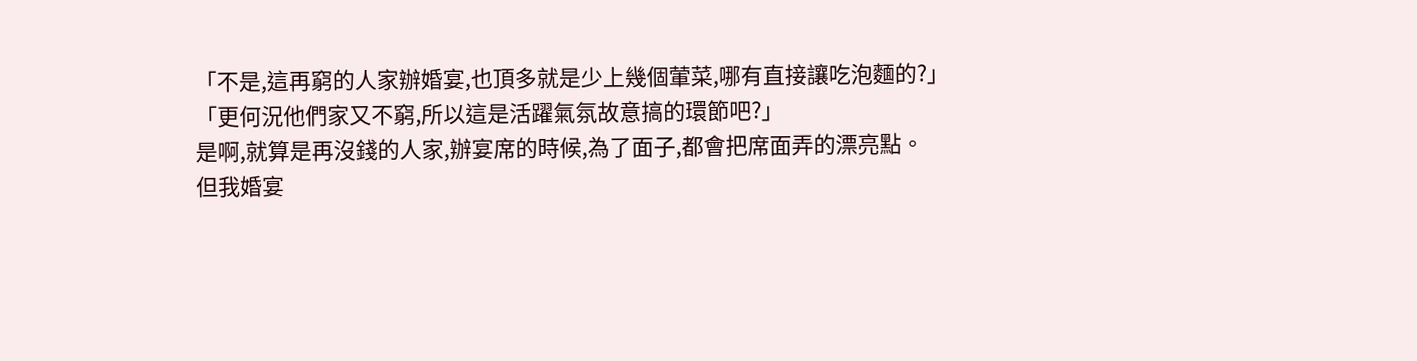「不是,這再窮的人家辦婚宴,也頂多就是少上幾個葷菜,哪有直接讓吃泡麵的?」
「更何況他們家又不窮,所以這是活躍氣氛故意搞的環節吧?」
是啊,就算是再沒錢的人家,辦宴席的時候,為了面子,都會把席面弄的漂亮點。
但我婚宴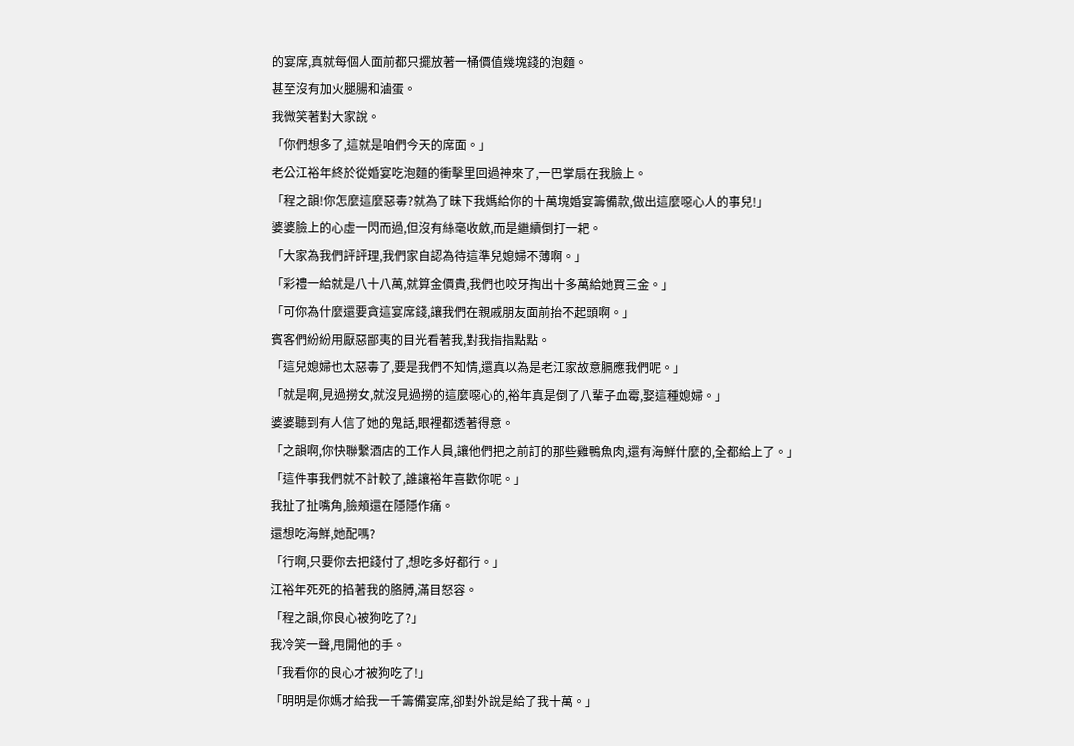的宴席,真就每個人面前都只擺放著一桶價值幾塊錢的泡麵。
甚至沒有加火腿腸和滷蛋。
我微笑著對大家說。
「你們想多了,這就是咱們今天的席面。」
老公江裕年終於從婚宴吃泡麵的衝擊里回過神來了,一巴掌扇在我臉上。
「程之韻!你怎麼這麼惡毒?就為了昧下我媽給你的十萬塊婚宴籌備款,做出這麼噁心人的事兒!」
婆婆臉上的心虛一閃而過,但沒有絲毫收斂,而是繼續倒打一耙。
「大家為我們評評理,我們家自認為待這準兒媳婦不薄啊。」
「彩禮一給就是八十八萬,就算金價貴,我們也咬牙掏出十多萬給她買三金。」
「可你為什麼還要貪這宴席錢,讓我們在親戚朋友面前抬不起頭啊。」
賓客們紛紛用厭惡鄙夷的目光看著我,對我指指點點。
「這兒媳婦也太惡毒了,要是我們不知情,還真以為是老江家故意膈應我們呢。」
「就是啊,見過撈女,就沒見過撈的這麼噁心的,裕年真是倒了八輩子血霉,娶這種媳婦。」
婆婆聽到有人信了她的鬼話,眼裡都透著得意。
「之韻啊,你快聯繫酒店的工作人員,讓他們把之前訂的那些雞鴨魚肉,還有海鮮什麼的,全都給上了。」
「這件事我們就不計較了,誰讓裕年喜歡你呢。」
我扯了扯嘴角,臉頰還在隱隱作痛。
還想吃海鮮,她配嗎?
「行啊,只要你去把錢付了,想吃多好都行。」
江裕年死死的掐著我的胳膊,滿目怒容。
「程之韻,你良心被狗吃了?」
我冷笑一聲,甩開他的手。
「我看你的良心才被狗吃了!」
「明明是你媽才給我一千籌備宴席,卻對外說是給了我十萬。」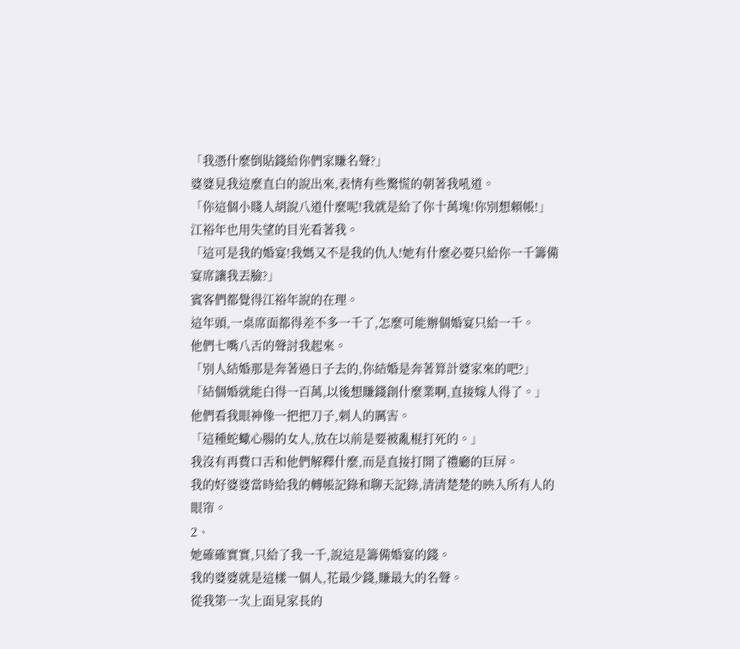「我憑什麼倒貼錢給你們家賺名聲?」
婆婆見我這麼直白的說出來,表情有些驚慌的朝著我吼道。
「你這個小賤人胡說八道什麼呢!我就是給了你十萬塊!你別想賴帳!」
江裕年也用失望的目光看著我。
「這可是我的婚宴!我媽又不是我的仇人!她有什麼必要只給你一千籌備宴席讓我丟臉?」
賓客們都覺得江裕年說的在理。
這年頭,一桌席面都得差不多一千了,怎麼可能辦個婚宴只給一千。
他們七嘴八舌的聲討我起來。
「別人結婚那是奔著過日子去的,你結婚是奔著算計婆家來的吧?」
「結個婚就能白得一百萬,以後想賺錢創什麼業啊,直接嫁人得了。」
他們看我眼神像一把把刀子,刺人的厲害。
「這種蛇蠍心腸的女人,放在以前是要被亂棍打死的。」
我沒有再費口舌和他們解釋什麼,而是直接打開了禮廳的巨屏。
我的好婆婆當時給我的轉帳記錄和聊天記錄,清清楚楚的映入所有人的眼帘。
2、
她確確實實,只給了我一千,說這是籌備婚宴的錢。
我的婆婆就是這樣一個人,花最少錢,賺最大的名聲。
從我第一次上面見家長的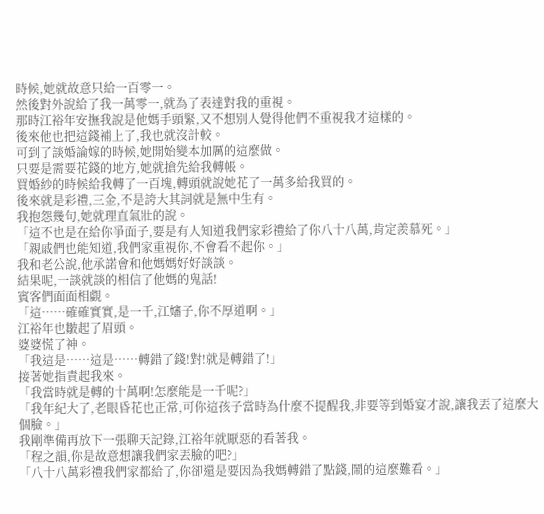時候,她就故意只給一百零一。
然後對外說給了我一萬零一,就為了表達對我的重視。
那時江裕年安撫我說是他媽手頭緊,又不想別人覺得他們不重視我才這樣的。
後來他也把這錢補上了,我也就沒計較。
可到了談婚論嫁的時候,她開始變本加厲的這麼做。
只要是需要花錢的地方,她就搶先給我轉帳。
買婚紗的時候給我轉了一百塊,轉頭就說她花了一萬多給我買的。
後來就是彩禮,三金,不是誇大其詞就是無中生有。
我抱怨幾句,她就理直氣壯的說。
「這不也是在給你爭面子,要是有人知道我們家彩禮給了你八十八萬,肯定羨慕死。」
「親戚們也能知道,我們家重視你,不會看不起你。」
我和老公說,他承諾會和他媽媽好好談談。
結果呢,一談就談的相信了他媽的鬼話!
賓客們面面相覷。
「這……確確實實,是一千,江嬸子,你不厚道啊。」
江裕年也皺起了眉頭。
婆婆慌了神。
「我這是……這是……轉錯了錢!對!就是轉錯了!」
接著她指責起我來。
「我當時就是轉的十萬啊!怎麼能是一千呢?」
「我年紀大了,老眼昏花也正常,可你這孩子當時為什麼不提醒我,非要等到婚宴才說,讓我丟了這麼大個臉。」
我剛準備再放下一張聊天記錄,江裕年就厭惡的看著我。
「程之韻,你是故意想讓我們家丟臉的吧?」
「八十八萬彩禮我們家都給了,你卻還是要因為我媽轉錯了點錢,鬧的這麼難看。」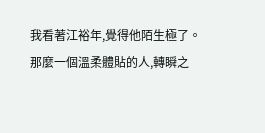我看著江裕年,覺得他陌生極了。
那麼一個溫柔體貼的人,轉瞬之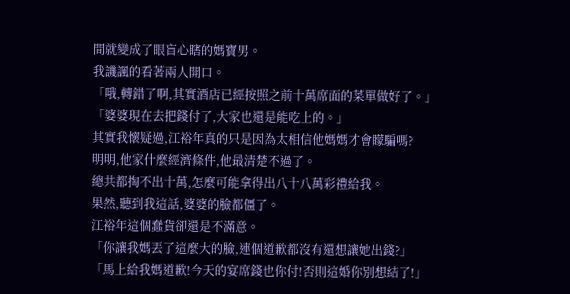間就變成了眼盲心瞎的媽寶男。
我譏諷的看著兩人開口。
「哦,轉錯了啊,其實酒店已經按照之前十萬席面的菜單做好了。」
「婆婆現在去把錢付了,大家也還是能吃上的。」
其實我懷疑過,江裕年真的只是因為太相信他媽媽才會矇騙嗎?
明明,他家什麼經濟條件,他最清楚不過了。
總共都掏不出十萬,怎麼可能拿得出八十八萬彩禮給我。
果然,聽到我這話,婆婆的臉都僵了。
江裕年這個蠢貨卻還是不滿意。
「你讓我媽丟了這麼大的臉,連個道歉都沒有還想讓她出錢?」
「馬上給我媽道歉!今天的宴席錢也你付!否則這婚你別想結了!」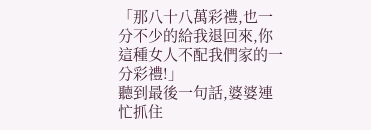「那八十八萬彩禮,也一分不少的給我退回來,你這種女人不配我們家的一分彩禮!」
聽到最後一句話,婆婆連忙抓住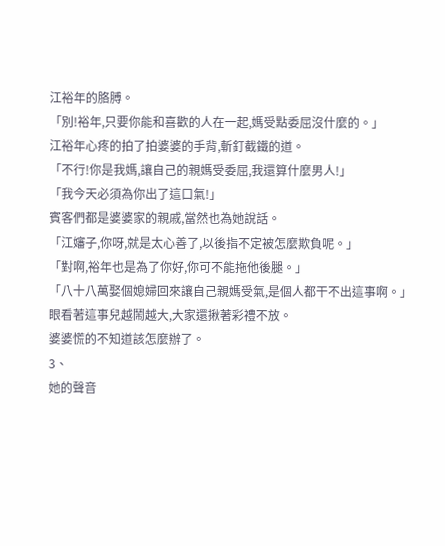江裕年的胳膊。
「別!裕年,只要你能和喜歡的人在一起,媽受點委屈沒什麼的。」
江裕年心疼的拍了拍婆婆的手背,斬釘截鐵的道。
「不行!你是我媽,讓自己的親媽受委屈,我還算什麼男人!」
「我今天必須為你出了這口氣!」
賓客們都是婆婆家的親戚,當然也為她說話。
「江嬸子,你呀,就是太心善了,以後指不定被怎麼欺負呢。」
「對啊,裕年也是為了你好,你可不能拖他後腿。」
「八十八萬娶個媳婦回來讓自己親媽受氣,是個人都干不出這事啊。」
眼看著這事兒越鬧越大,大家還揪著彩禮不放。
婆婆慌的不知道該怎麼辦了。
3、
她的聲音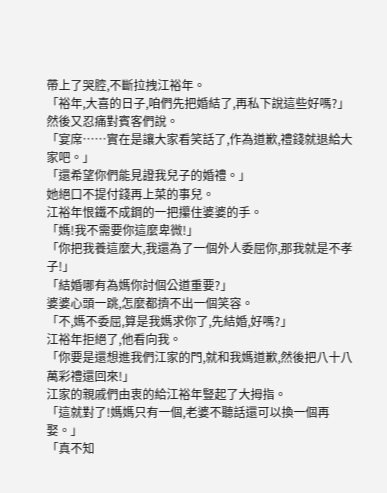帶上了哭腔,不斷拉拽江裕年。
「裕年,大喜的日子,咱們先把婚結了,再私下說這些好嗎?」
然後又忍痛對賓客們說。
「宴席……實在是讓大家看笑話了,作為道歉,禮錢就退給大家吧。」
「還希望你們能見證我兒子的婚禮。」
她絕口不提付錢再上菜的事兒。
江裕年恨鐵不成鋼的一把攥住婆婆的手。
「媽!我不需要你這麼卑微!」
「你把我養這麼大,我還為了一個外人委屈你,那我就是不孝子!」
「結婚哪有為媽你討個公道重要?」
婆婆心頭一跳,怎麼都擠不出一個笑容。
「不,媽不委屈,算是我媽求你了,先結婚,好嗎?」
江裕年拒絕了,他看向我。
「你要是還想進我們江家的門,就和我媽道歉,然後把八十八萬彩禮還回來!」
江家的親戚們由衷的給江裕年豎起了大拇指。
「這就對了!媽媽只有一個,老婆不聽話還可以換一個再娶。」
「真不知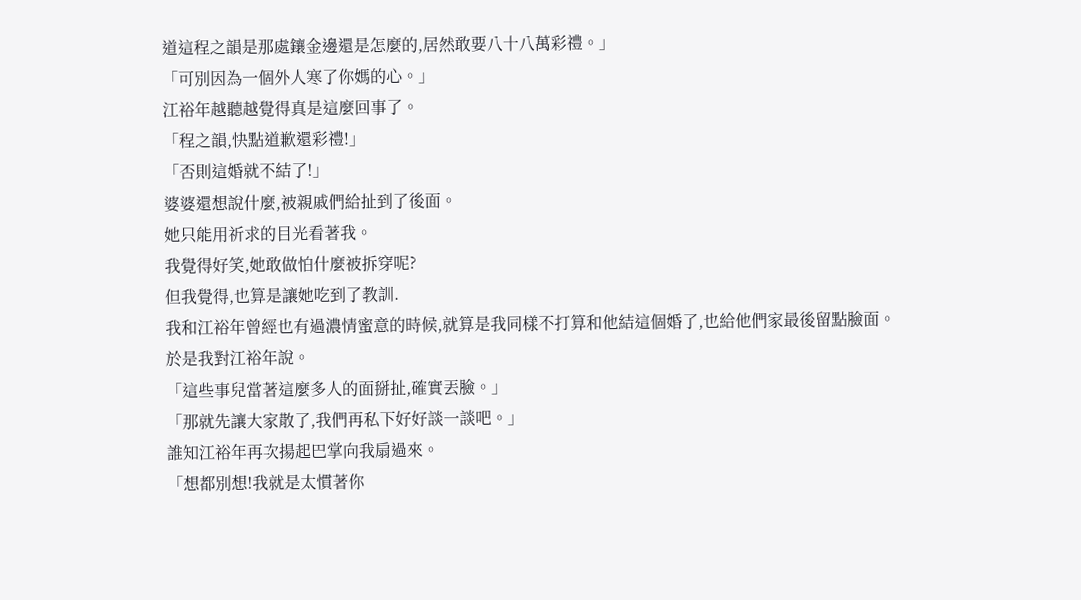道這程之韻是那處鑲金邊還是怎麼的,居然敢要八十八萬彩禮。」
「可別因為一個外人寒了你媽的心。」
江裕年越聽越覺得真是這麼回事了。
「程之韻,快點道歉還彩禮!」
「否則這婚就不結了!」
婆婆還想說什麼,被親戚們給扯到了後面。
她只能用祈求的目光看著我。
我覺得好笑,她敢做怕什麼被拆穿呢?
但我覺得,也算是讓她吃到了教訓.
我和江裕年曾經也有過濃情蜜意的時候,就算是我同樣不打算和他結這個婚了,也給他們家最後留點臉面。
於是我對江裕年說。
「這些事兒當著這麼多人的面掰扯,確實丟臉。」
「那就先讓大家散了,我們再私下好好談一談吧。」
誰知江裕年再次揚起巴掌向我扇過來。
「想都別想!我就是太慣著你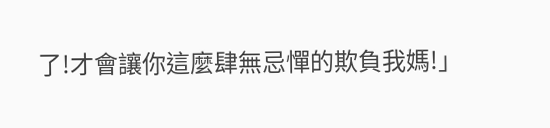了!才會讓你這麼肆無忌憚的欺負我媽!」